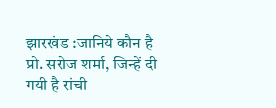झारखंड :जानिये कौन है प्रो. सरोज शर्मा, जिन्हें दी गयी है रांची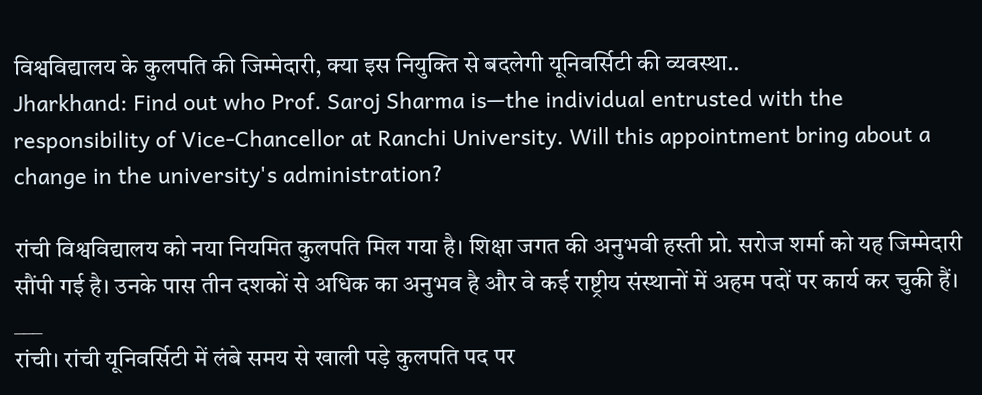विश्वविद्यालय के कुलपति की जिम्मेदारी, क्या इस नियुक्ति से बदलेगी यूनिवर्सिटी की व्यवस्था..
Jharkhand: Find out who Prof. Saroj Sharma is—the individual entrusted with the responsibility of Vice-Chancellor at Ranchi University. Will this appointment bring about a change in the university's administration?

रांची विश्वविद्यालय को नया नियमित कुलपति मिल गया है। शिक्षा जगत की अनुभवी हस्ती प्रो. सरोज शर्मा को यह जिम्मेदारी सौंपी गई है। उनके पास तीन दशकों से अधिक का अनुभव है और वे कई राष्ट्रीय संस्थानों में अहम पदों पर कार्य कर चुकी हैं।
___
रांची। रांची यूनिवर्सिटी में लंबे समय से खाली पड़े कुलपति पद पर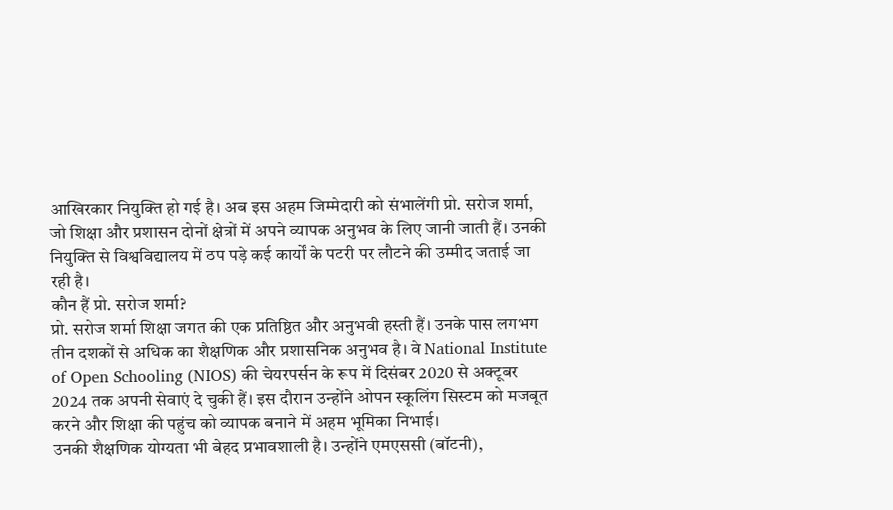आखिरकार नियुक्ति हो गई है। अब इस अहम जिम्मेदारी को संभालेंगी प्रो. सरोज शर्मा, जो शिक्षा और प्रशासन दोनों क्षेत्रों में अपने व्यापक अनुभव के लिए जानी जाती हैं। उनकी नियुक्ति से विश्वविद्यालय में ठप पड़े कई कार्यों के पटरी पर लौटने की उम्मीद जताई जा रही है।
कौन हैं प्रो. सरोज शर्मा?
प्रो. सरोज शर्मा शिक्षा जगत की एक प्रतिष्ठित और अनुभवी हस्ती हैं। उनके पास लगभग तीन दशकों से अधिक का शैक्षणिक और प्रशासनिक अनुभव है। वे National Institute of Open Schooling (NIOS) की चेयरपर्सन के रूप में दिसंबर 2020 से अक्टूबर 2024 तक अपनी सेवाएं दे चुकी हैं। इस दौरान उन्होंने ओपन स्कूलिंग सिस्टम को मजबूत करने और शिक्षा की पहुंच को व्यापक बनाने में अहम भूमिका निभाई।
उनकी शैक्षणिक योग्यता भी बेहद प्रभावशाली है। उन्होंने एमएससी (बॉटनी),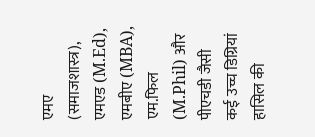एमए (समाजशास्त्र), एमएड (M.Ed), एमबीए (MBA), एम.फिल (M.Phil) और पीएचडी जैसी कई उच्च डिग्रियां हासिल की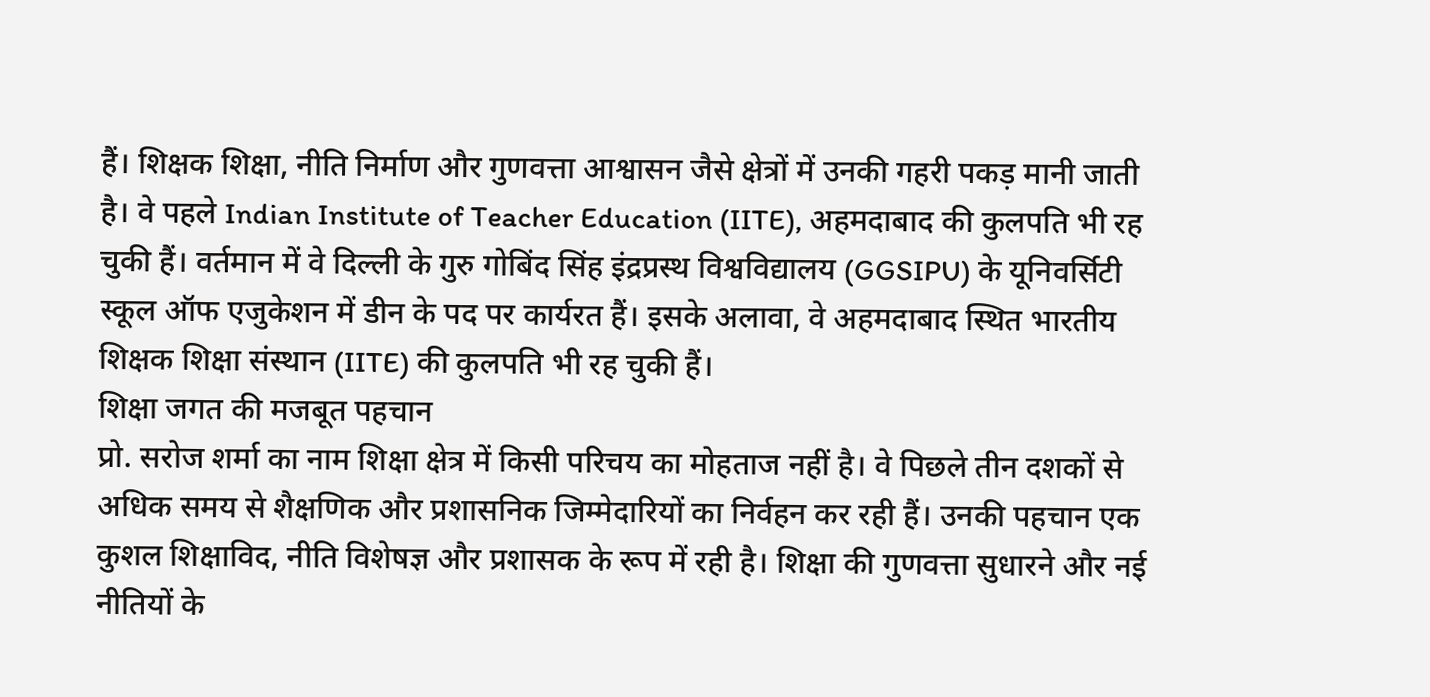हैं। शिक्षक शिक्षा, नीति निर्माण और गुणवत्ता आश्वासन जैसे क्षेत्रों में उनकी गहरी पकड़ मानी जाती है। वे पहले Indian Institute of Teacher Education (IITE), अहमदाबाद की कुलपति भी रह चुकी हैं। वर्तमान में वे दिल्ली के गुरु गोबिंद सिंह इंद्रप्रस्थ विश्वविद्यालय (GGSIPU) के यूनिवर्सिटी स्कूल ऑफ एजुकेशन में डीन के पद पर कार्यरत हैं। इसके अलावा, वे अहमदाबाद स्थित भारतीय शिक्षक शिक्षा संस्थान (IITE) की कुलपति भी रह चुकी हैं।
शिक्षा जगत की मजबूत पहचान
प्रो. सरोज शर्मा का नाम शिक्षा क्षेत्र में किसी परिचय का मोहताज नहीं है। वे पिछले तीन दशकों से अधिक समय से शैक्षणिक और प्रशासनिक जिम्मेदारियों का निर्वहन कर रही हैं। उनकी पहचान एक कुशल शिक्षाविद, नीति विशेषज्ञ और प्रशासक के रूप में रही है। शिक्षा की गुणवत्ता सुधारने और नई नीतियों के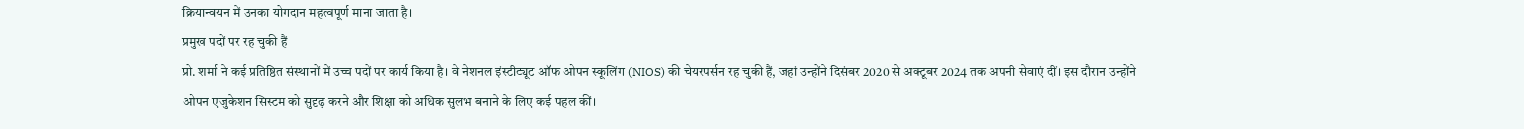क्रियान्वयन में उनका योगदान महत्वपूर्ण माना जाता है।
प्रमुख पदों पर रह चुकी हैं
प्रो. शर्मा ने कई प्रतिष्ठित संस्थानों में उच्च पदों पर कार्य किया है। वे नेशनल इंस्टीट्यूट ऑफ ओपन स्कूलिंग (NIOS) की चेयरपर्सन रह चुकी हैं, जहां उन्होंने दिसंबर 2020 से अक्टूबर 2024 तक अपनी सेवाएं दीं। इस दौरान उन्होंने ओपन एजुकेशन सिस्टम को सुदृढ़ करने और शिक्षा को अधिक सुलभ बनाने के लिए कई पहल कीं।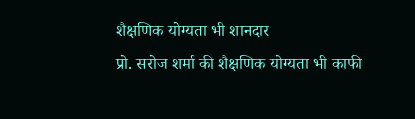शैक्षणिक योग्यता भी शानदार
प्रो. सरोज शर्मा की शैक्षणिक योग्यता भी काफी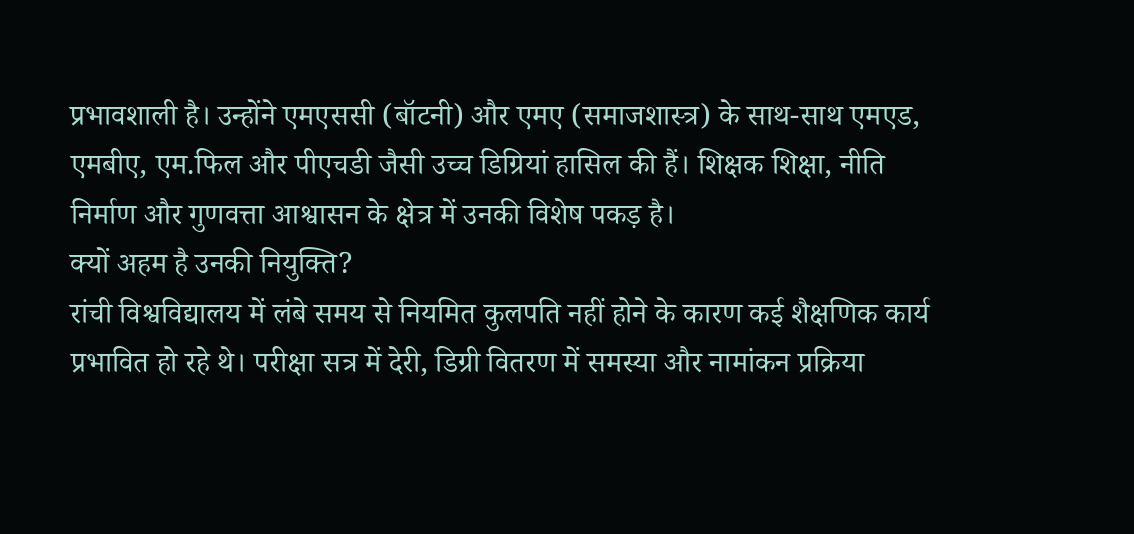प्रभावशाली है। उन्होंने एमएससी (बॉटनी) और एमए (समाजशास्त्र) के साथ-साथ एमएड, एमबीए, एम.फिल और पीएचडी जैसी उच्च डिग्रियां हासिल की हैं। शिक्षक शिक्षा, नीति निर्माण और गुणवत्ता आश्वासन के क्षेत्र में उनकी विशेष पकड़ है।
क्यों अहम है उनकी नियुक्ति?
रांची विश्वविद्यालय में लंबे समय से नियमित कुलपति नहीं होने के कारण कई शैक्षणिक कार्य प्रभावित हो रहे थे। परीक्षा सत्र में देरी, डिग्री वितरण में समस्या और नामांकन प्रक्रिया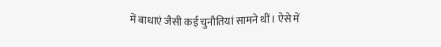में बाधाएं जैसी कई चुनौतियां सामने थीं। ऐसे में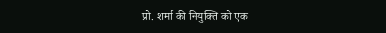प्रो. शर्मा की नियुक्ति को एक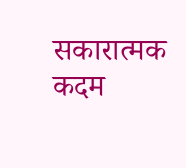सकारात्मक कदम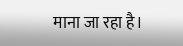माना जा रहा है।